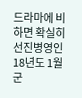드라마에 비하면 확실히 선진병영인 18년도 1월군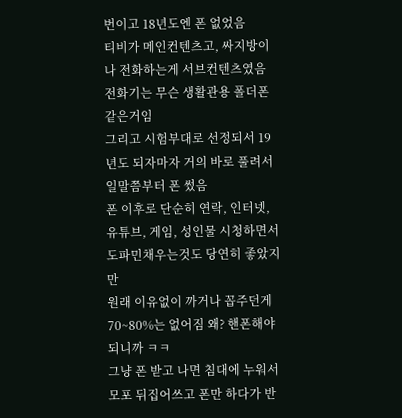번이고 18년도엔 폰 없었음
티비가 메인컨텐츠고, 싸지방이나 전화하는게 서브컨텐츠였음 전화기는 무슨 생활관용 폴더폰같은거임
그리고 시험부대로 선정되서 19년도 되자마자 거의 바로 풀려서 일말쯤부터 폰 썼음
폰 이후로 단순히 연락, 인터넷, 유튜브, 게임, 성인물 시청하면서 도파민채우는것도 당연히 좋았지만
원래 이유없이 까거나 꼽주던게 70~80%는 없어짐 왜? 핸폰해야되니까 ㅋㅋ
그냥 폰 받고 나면 침대에 누워서 모포 뒤집어쓰고 폰만 하다가 반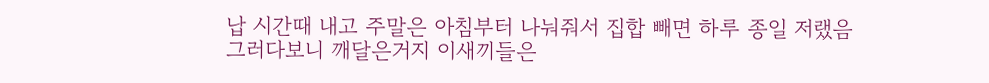납 시간때 내고 주말은 아침부터 나눠줘서 집합 빼면 하루 종일 저랬음
그러다보니 깨달은거지 이새끼들은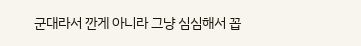군대라서 깐게 아니라 그냥 심심해서 꼽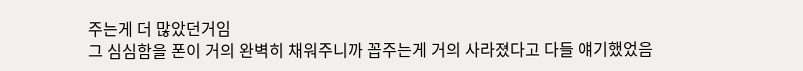주는게 더 많았던거임
그 심심함을 폰이 거의 완벽히 채워주니까 꼽주는게 거의 사라졌다고 다들 얘기했었음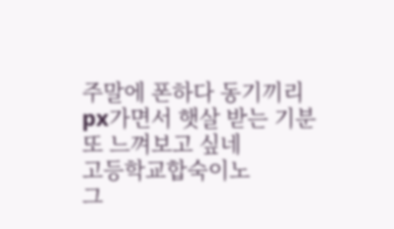주말에 폰하다 동기끼리 px가면서 햇살 받는 기분 또 느껴보고 싶네
고등학교합숙이노
그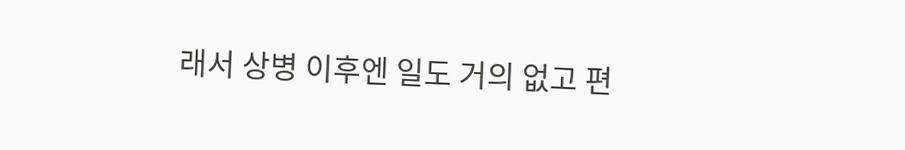래서 상병 이후엔 일도 거의 없고 편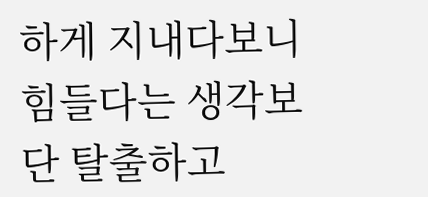하게 지내다보니 힘들다는 생각보단 탈출하고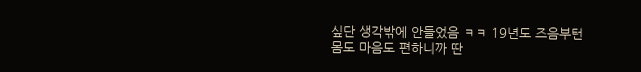싶단 생각밖에 안들었음 ㅋㅋ 19년도 즈음부턴 몸도 마음도 편하니까 딴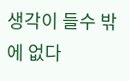생각이 들수 밖에 없다